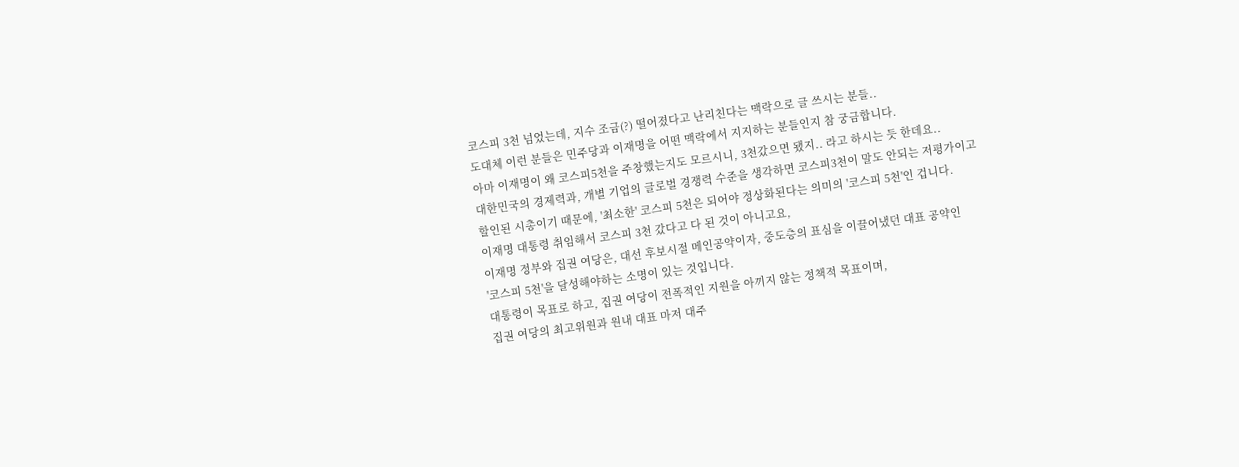코스피 3천 넘었는데, 지수 조금(?) 떨어졌다고 난리친다는 맥락으로 글 쓰시는 분들..
도대체 이런 분들은 민주당과 이재명을 어떤 맥락에서 지지하는 분들인지 참 궁금합니다.
아마 이재명이 왜 코스피5천을 주창했는지도 모르시니, 3천갔으면 됐지.. 라고 하시는 듯 한데요..
대한민국의 경제력과, 개별 기업의 글로벌 경쟁력 수준을 생각하면 코스피3천이 말도 안되는 저평가이고
할인된 시총이기 때문에, '최소한' 코스피 5천은 되어야 정상화된다는 의미의 '코스피 5천'인 겁니다.
이재명 대통령 취임해서 코스피 3천 갔다고 다 된 것이 아니고요,
이재명 정부와 집권 여당은, 대선 후보시절 메인공약이자, 중도층의 표심을 이끌어냈던 대표 공약인
'코스피 5천'을 달성해야하는 소명이 있는 것입니다.
대통령이 목표로 하고, 집권 여당이 전폭적인 지원을 아끼지 않는 정책적 목표이며,
집권 여당의 최고위원과 원내 대표 마저 대주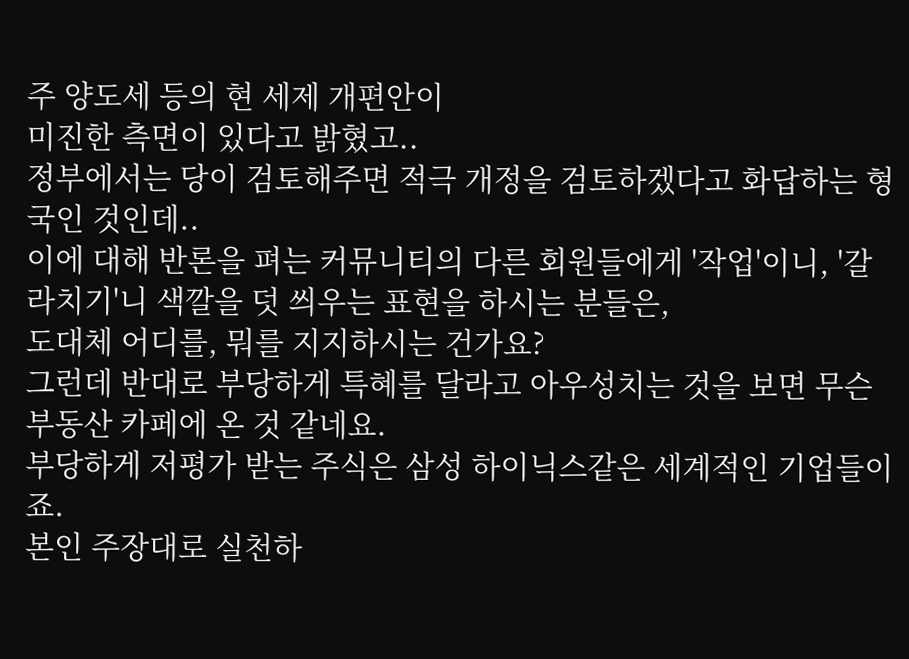주 양도세 등의 현 세제 개편안이
미진한 측면이 있다고 밝혔고..
정부에서는 당이 검토해주면 적극 개정을 검토하겠다고 화답하는 형국인 것인데..
이에 대해 반론을 펴는 커뮤니티의 다른 회원들에게 '작업'이니, '갈라치기'니 색깔을 덧 씌우는 표현을 하시는 분들은,
도대체 어디를, 뭐를 지지하시는 건가요?
그런데 반대로 부당하게 특혜를 달라고 아우성치는 것을 보면 무슨 부동산 카페에 온 것 같네요.
부당하게 저평가 받는 주식은 삼성 하이닉스같은 세계적인 기업들이죠.
본인 주장대로 실천하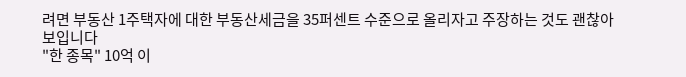려면 부동산 1주택자에 대한 부동산세금을 35퍼센트 수준으로 올리자고 주장하는 것도 괜찮아보입니다
"한 종목" 10억 이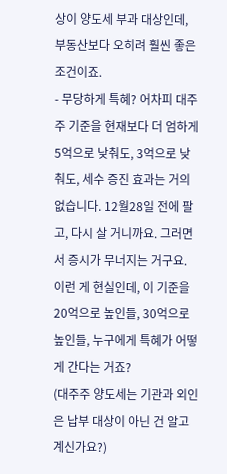상이 양도세 부과 대상인데, 부동산보다 오히려 훨씬 좋은 조건이죠.
- 무당하게 특혜? 어차피 대주주 기준을 현재보다 더 엄하게 5억으로 낮춰도, 3억으로 낮춰도, 세수 증진 효과는 거의 없습니다. 12월28일 전에 팔고, 다시 살 거니까요. 그러면서 증시가 무너지는 거구요. 이런 게 현실인데, 이 기준을 20억으로 높인들, 30억으로 높인들, 누구에게 특혜가 어떻게 간다는 거죠?
(대주주 양도세는 기관과 외인은 납부 대상이 아닌 건 알고 계신가요?)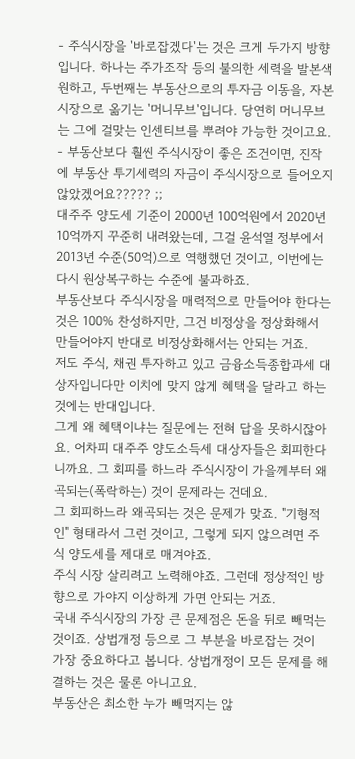- 주식시장을 '바로잡겠다'는 것은 크게 두가지 방향입니다. 하나는 주가조작 등의 불의한 세력을 발본색원하고, 두번째는 부동산으로의 투자금 이동을, 자본시장으로 옮기는 '머니무브'입니다. 당연히 머니무브는 그에 걸맞는 인센티브를 뿌려야 가능한 것이고요.
- 부동산보다 훨씬 주식시장이 좋은 조건이면, 진작에 부동산 투기세력의 자금이 주식시장으로 들어오지 않았겠어요????? ;;
대주주 양도세 기준이 2000년 100억원에서 2020년 10억까지 꾸준히 내려왔는데, 그걸 윤석열 정부에서 2013년 수준(50억)으로 역행했던 것이고, 이번에는 다시 원상복구하는 수준에 불과하죠.
부동산보다 주식시장을 매력적으로 만들어야 한다는 것은 100% 찬성하지만, 그건 비정상을 정상화해서 만들어야지 반대로 비정상화해서는 안되는 거죠.
저도 주식, 채권 투자하고 있고 금융소득종합과세 대상자입니다만 이치에 맞지 않게 혜택을 달라고 하는 것에는 반대입니다.
그게 왜 혜택이냐는 질문에는 전혀 답을 못하시잖아요. 어차피 대주주 양도소득세 대상자들은 회피한다니까요. 그 회피를 하느라 주식시장이 가을께부터 왜곡되는(폭락하는) 것이 문제라는 건데요.
그 회피하느라 왜곡되는 것은 문제가 맞죠. "기형적인" 형태라서 그런 것이고, 그렇게 되지 않으려면 주식 양도세를 제대로 매겨야죠.
주식 시장 살리려고 노력해야죠. 그런데 정상적인 방향으로 가야지 이상하게 가면 안되는 거죠.
국내 주식시장의 가장 큰 문제점은 돈을 뒤로 빼먹는 것이죠. 상법개정 등으로 그 부분을 바로잡는 것이 가장 중요하다고 봅니다. 상법개정이 모든 문제를 해결하는 것은 물론 아니고요.
부동산은 최소한 누가 빼먹지는 않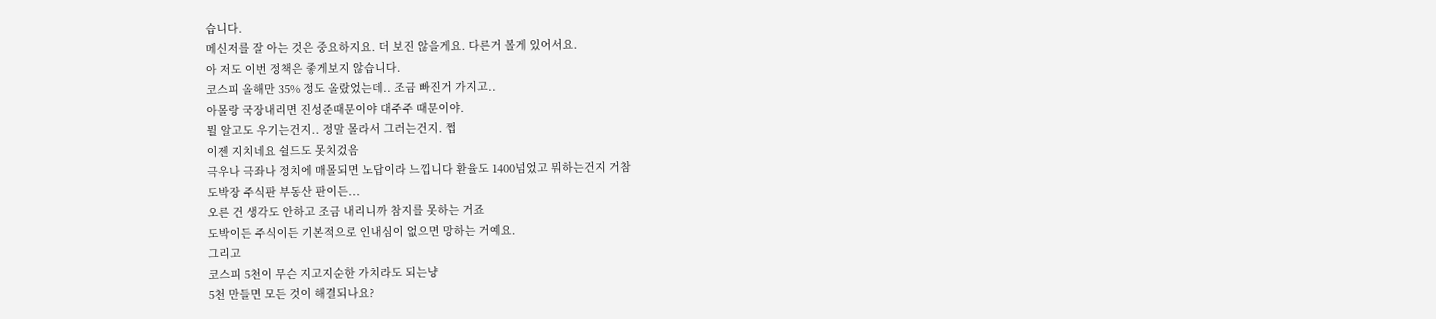습니다.
메신저를 잘 아는 것은 중요하지요. 더 보진 않을게요. 다른거 볼게 있어서요.
아 저도 이번 정책은 좋게보지 않습니다.
코스피 올해만 35% 정도 올랐었는데.. 조금 빠진거 가지고..
아몰랑 국장내리면 진성준때문이야 대주주 때문이야.
뭘 알고도 우기는건지.. 정말 몰라서 그러는건지. 쩝
이젠 지치네요 쉴드도 못치겄음
극우나 극좌나 정치에 매몰되면 노답이라 느낍니다 환율도 1400넘었고 뭐하는건지 거참
도박장 주식판 부동산 판이든...
오른 건 생각도 안하고 조금 내리니까 참지를 못하는 거죠
도박이든 주식이든 기본적으로 인내심이 없으면 망하는 거예요.
그리고
코스피 5천이 무슨 지고지순한 가치라도 되는냥
5천 만들면 모든 것이 해결되나요?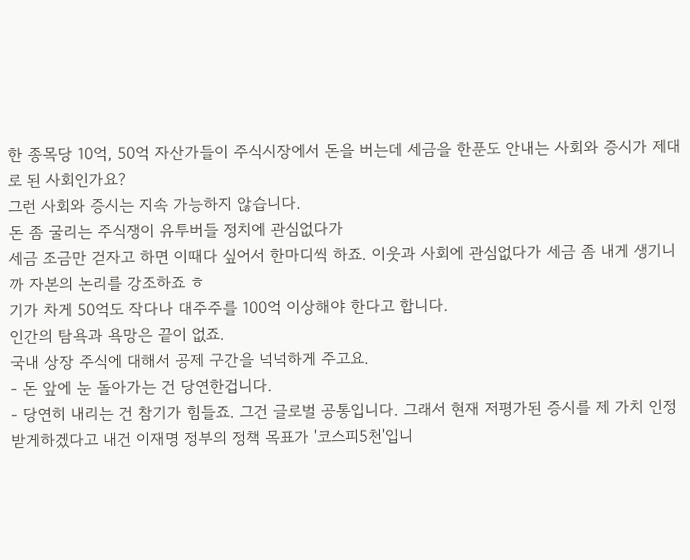한 종목당 10억, 50억 자산가들이 주식시장에서 돈을 버는데 세금을 한푼도 안내는 사회와 증시가 제대로 된 사회인가요?
그런 사회와 증시는 지속 가능하지 않습니다.
돈 좀 굴리는 주식쟁이 유투버들 정치에 관심없다가
세금 조금만 걷자고 하면 이때다 싶어서 한마디씩 하죠. 이웃과 사회에 관심없다가 세금 좀 내게 생기니까 자본의 논리를 강조하죠 ㅎ
기가 차게 50억도 작다나 대주주를 100억 이상해야 한다고 합니다.
인간의 탐욕과 욕망은 끝이 없죠.
국내 상장 주식에 대해서 공제 구간을 넉넉하게 주고요.
- 돈 앞에 눈 돌아가는 건 당연한겁니다.
- 당연히 내리는 건 참기가 힘들죠. 그건 글로벌 공통입니다. 그래서 현재 저평가된 증시를 제 가치 인정 받게하겠다고 내건 이재명 정부의 정책 목표가 '코스피5천'입니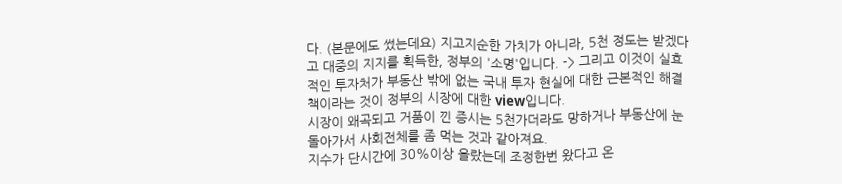다. (본문에도 썼는데요) 지고지순한 가치가 아니라, 5천 정도는 받겠다고 대중의 지지를 획득한, 정부의 '소명'입니다. -> 그리고 이것이 실효적인 투자처가 부동산 밖에 없는 국내 투자 현실에 대한 근본적인 해결책이라는 것이 정부의 시장에 대한 view입니다.
시장이 왜곡되고 거품이 낀 증시는 5천가더라도 망하거나 부동산에 눈돌아가서 사회전체를 좀 먹는 것과 같아져요.
지수가 단시간에 30%이상 올랐는데 조정한번 왔다고 온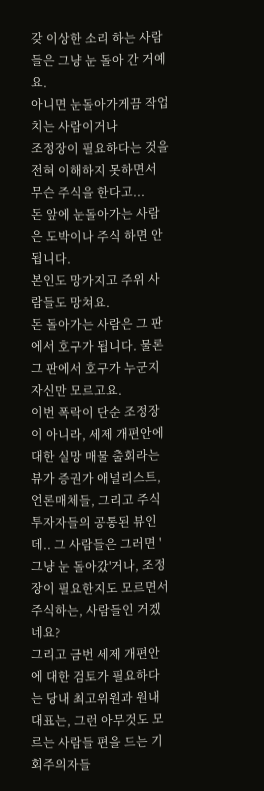갖 이상한 소리 하는 사람들은 그냥 눈 돌아 간 거예요.
아니면 눈돌아가게끔 작업치는 사람이거나
조정장이 필요하다는 것을 전혀 이해하지 못하면서 무슨 주식을 한다고...
돈 앞에 눈돌아가는 사람은 도박이나 주식 하면 안됩니다.
본인도 망가지고 주위 사람들도 망쳐요.
돈 돌아가는 사람은 그 판에서 호구가 됩니다. 물론 그 판에서 호구가 누군지 자신만 모르고요.
이번 폭락이 단순 조정장이 아니라, 세제 개편안에 대한 실망 매물 출회라는 뷰가 증권가 애널리스트, 언론매체들, 그리고 주식 투자자들의 공통된 뷰인데.. 그 사람들은 그러면 '그냥 눈 돌아갔'거나, 조정장이 필요한지도 모르면서 주식하는, 사람들인 거겠네요?
그리고 금번 세제 개편안에 대한 검토가 필요하다는 당내 최고위원과 원내대표는, 그런 아무것도 모르는 사람들 편을 드는 기회주의자들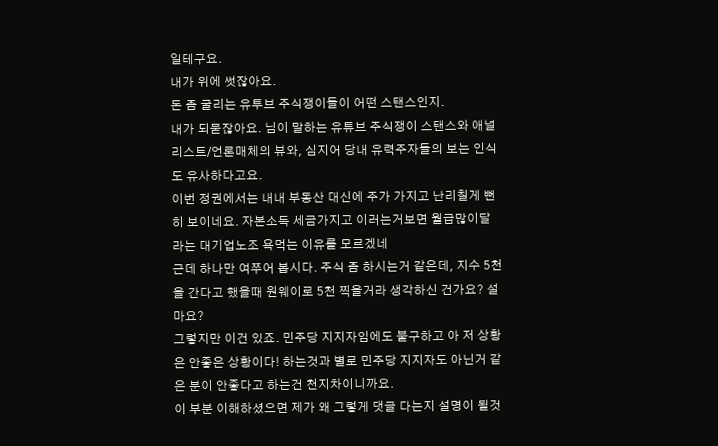일테구요.
내가 위에 썻잖아요.
돈 좀 굴리는 유투브 주식쟁이들이 어떤 스탠스인지.
내가 되묻잖아요. 님이 말하는 유튜브 주식쟁이 스탠스와 애널리스트/언론매체의 뷰와, 심지어 당내 유력주자들의 보는 인식도 유사하다고요.
이번 정권에서는 내내 부동산 대신에 주가 가지고 난리칠게 뻔히 보이네요. 자본소득 세금가지고 이러는거보면 월급많이달라는 대기업노조 욕먹는 이유를 모르겠네
근데 하나만 여쭈어 봅시다. 주식 좀 하시는거 같은데, 지수 5천을 간다고 했을때 원웨이로 5천 찍을거라 생각하신 건가요? 설마요?
그렇지만 이건 있죠. 민주당 지지자임에도 불구하고 아 저 상황은 안좋은 상황이다! 하는것과 별로 민주당 지지자도 아닌거 같은 분이 안좋다고 하는건 천지차이니까요.
이 부분 이해하셨으면 제가 왜 그렇게 댓글 다는지 설명이 될것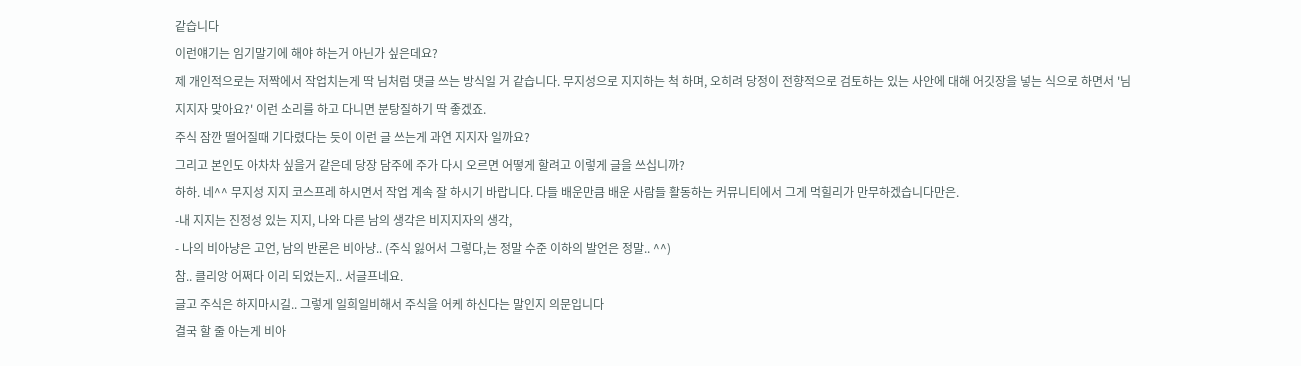같습니다
이런얘기는 임기말기에 해야 하는거 아닌가 싶은데요?
제 개인적으로는 저짝에서 작업치는게 딱 님처럼 댓글 쓰는 방식일 거 같습니다. 무지성으로 지지하는 척 하며, 오히려 당정이 전향적으로 검토하는 있는 사안에 대해 어깃장을 넣는 식으로 하면서 '님 지지자 맞아요?' 이런 소리를 하고 다니면 분탕질하기 딱 좋겠죠.
주식 잠깐 떨어질때 기다렸다는 듯이 이런 글 쓰는게 과연 지지자 일까요?
그리고 본인도 아차차 싶을거 같은데 당장 담주에 주가 다시 오르면 어떻게 할려고 이렇게 글을 쓰십니까?
하하. 네^^ 무지성 지지 코스프레 하시면서 작업 계속 잘 하시기 바랍니다. 다들 배운만큼 배운 사람들 활동하는 커뮤니티에서 그게 먹힐리가 만무하겠습니다만은.
-내 지지는 진정성 있는 지지, 나와 다른 남의 생각은 비지지자의 생각,
- 나의 비아냥은 고언, 남의 반론은 비아냥.. (주식 잃어서 그렇다,는 정말 수준 이하의 발언은 정말.. ^^)
참.. 클리앙 어쩌다 이리 되었는지.. 서글프네요.
글고 주식은 하지마시길.. 그렇게 일희일비해서 주식을 어케 하신다는 말인지 의문입니다
결국 할 줄 아는게 비아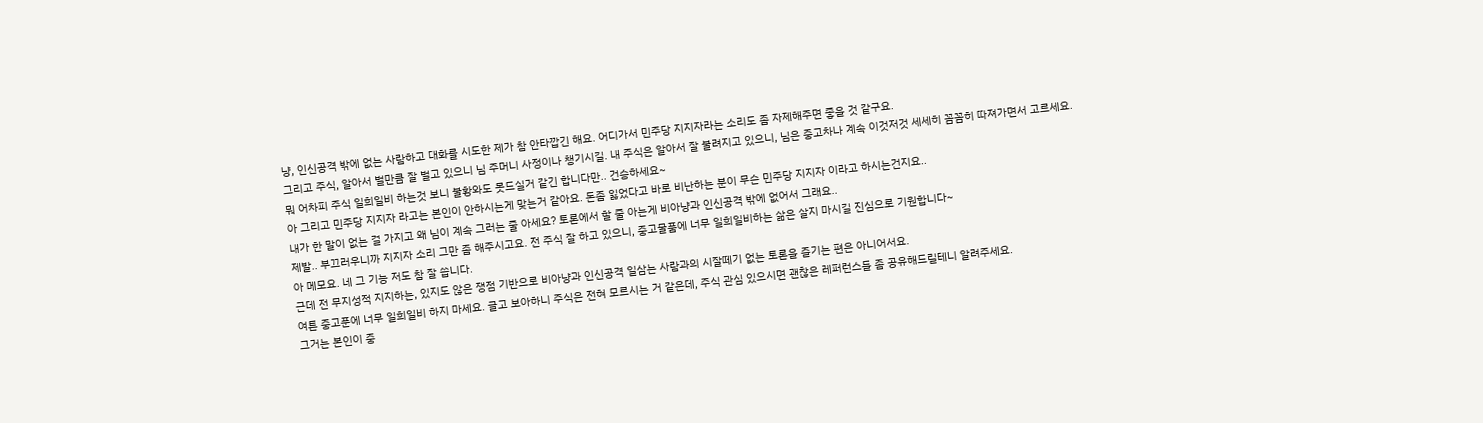냥, 인신공격 밖에 없는 사람하고 대화를 시도한 제가 참 안타깝긴 해요. 어디가서 민주당 지지자라는 소리도 좀 자제해주면 좋을 것 같구요.
그리고 주식, 알아서 벌만큼 잘 벌고 있으니 님 주머니 사정이나 챙기시길. 내 주식은 알아서 잘 불려지고 있으니, 님은 중고차나 계속 이것저것 세세히 꼼꼼히 따져가면서 고르세요.
뭐 어차피 주식 일희일비 하는것 보니 불황와도 못드실거 같긴 합니다만.. 건승하세요~
아 그리고 민주당 지지자 라고는 본인이 안하시는게 맞는거 같아요. 돈좀 잃었다고 바로 비난하는 분이 무슨 민주당 지지자 이라고 하시는건지요..
내가 한 말이 없는 걸 가지고 왜 님이 계속 그러는 줄 아세요? 토론에서 할 줄 아는게 비아냥과 인신공격 밖에 없어서 그래요..
제발.. 부끄러우니까 지지자 소리 그만 좀 해주시고요. 전 주식 잘 하고 있으니, 중고물품에 너무 일희일비하는 삶은 살지 마시길 진심으로 기원합니다~
아 메모요. 네 그 기능 저도 참 잘 씁니다.
근데 전 무지성적 지지하는, 있지도 않은 쟁점 기반으로 비아냥과 인신공격 일삼는 사람과의 시잘떼기 없는 토론을 즐기는 편은 아니어서요.
여튼 중고푼에 너무 일희일비 하지 마세요. 글고 보아하니 주식은 전혀 모르시는 거 같은데, 주식 관심 있으시면 괜찮은 레퍼런스들 좀 공유해드릴테니 알려주세요.
그거는 본인이 중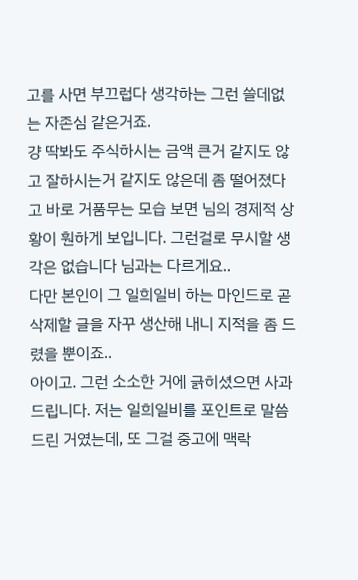고를 사면 부끄럽다 생각하는 그런 쓸데없는 자존심 같은거죠.
걍 딱봐도 주식하시는 금액 큰거 같지도 않고 잘하시는거 같지도 않은데 좀 떨어졌다고 바로 거품무는 모습 보면 님의 경제적 상황이 훤하게 보입니다. 그런걸로 무시할 생각은 없습니다 님과는 다르게요..
다만 본인이 그 일희일비 하는 마인드로 곧 삭제할 글을 자꾸 생산해 내니 지적을 좀 드렸을 뿐이죠..
아이고. 그런 소소한 거에 긁히셨으면 사과드립니다. 저는 일희일비를 포인트로 말씀드린 거였는데, 또 그걸 중고에 맥락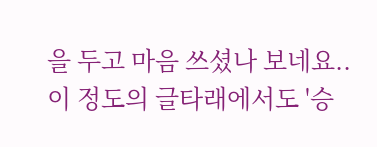을 두고 마음 쓰셨나 보네요..
이 정도의 글타래에서도 '승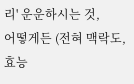리' 운운하시는 것,
어떻게든 (전혀 맥락도, 효능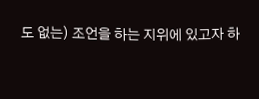도 없는) 조언을 하는 지위에 있고자 하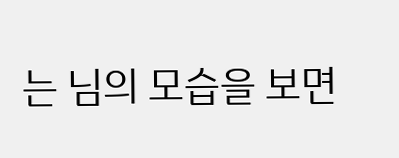는 님의 모습을 보면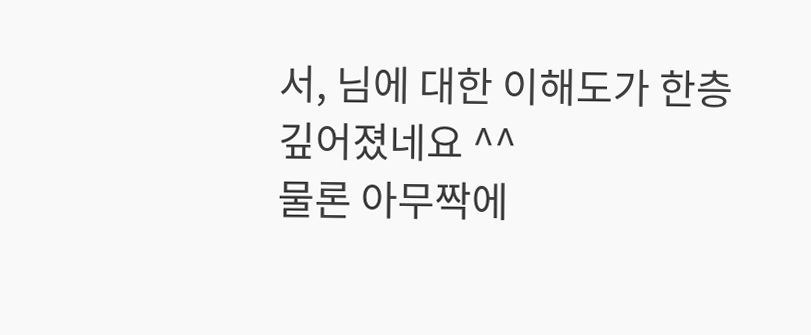서, 님에 대한 이해도가 한층 깊어졌네요 ^^
물론 아무짝에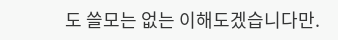도 쓸모는 없는 이해도겠습니다만.